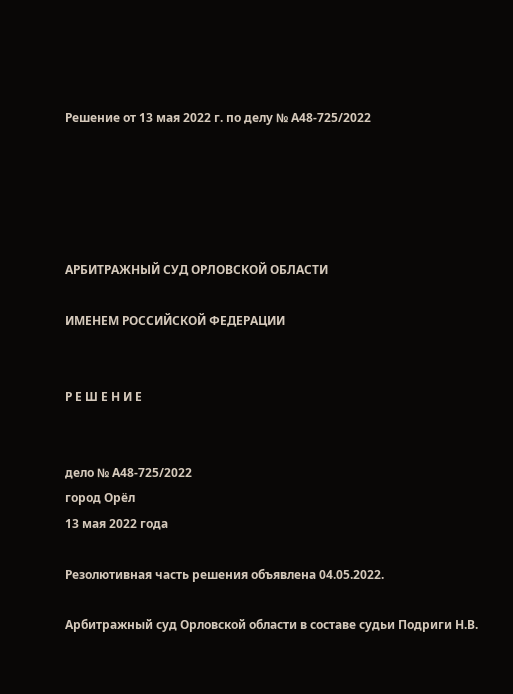Решение от 13 мая 2022 г. по делу № А48-725/2022





АРБИТРАЖНЫЙ СУД ОРЛОВСКОЙ ОБЛАСТИ

ИМЕНЕМ РОССИЙСКОЙ ФЕДЕРАЦИИ


Р Е Ш Е Н И Е


дело № А48-725/2022
город Орёл
13 мая 2022 года

Резолютивная часть решения объявлена 04.05.2022.

Арбитражный суд Орловской области в составе судьи Подриги Н.В.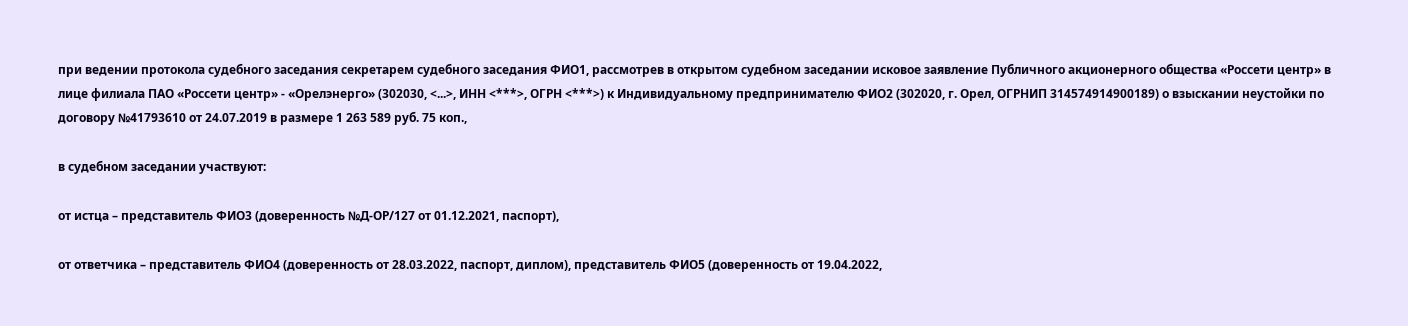при ведении протокола судебного заседания секретарем судебного заседания ФИО1, рассмотрев в открытом судебном заседании исковое заявление Публичного акционерного общества «Россети центр» в лице филиала ПАО «Россети центр» - «Орелэнерго» (302030, <...>, ИНН <***>, ОГРН <***>) к Индивидуальному предпринимателю ФИО2 (302020, г. Орел, ОГРНИП 314574914900189) о взыскании неустойки по договору №41793610 от 24.07.2019 в размере 1 263 589 руб. 75 коп.,

в судебном заседании участвуют:

от истца – представитель ФИО3 (доверенность №Д-ОР/127 от 01.12.2021, паспорт),

от ответчика – представитель ФИО4 (доверенность от 28.03.2022, паспорт, диплом), представитель ФИО5 (доверенность от 19.04.2022,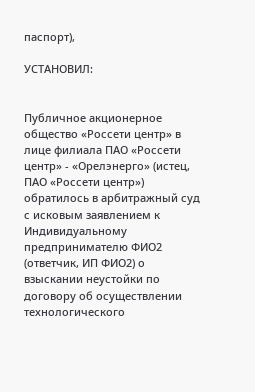паспорт),

УСТАНОВИЛ:


Публичное акционерное общество «Россети центр» в лице филиала ПАО «Россети центр» - «Орелэнерго» (истец, ПАО «Россети центр») обратилось в арбитражный суд с исковым заявлением к Индивидуальному предпринимателю ФИО2 (ответчик, ИП ФИО2) о взыскании неустойки по договору об осуществлении технологического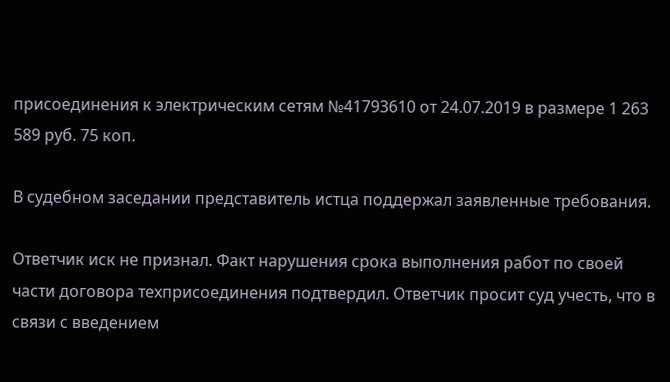присоединения к электрическим сетям №41793610 от 24.07.2019 в размере 1 263 589 руб. 75 коп.

В судебном заседании представитель истца поддержал заявленные требования.

Ответчик иск не признал. Факт нарушения срока выполнения работ по своей части договора техприсоединения подтвердил. Ответчик просит суд учесть, что в связи с введением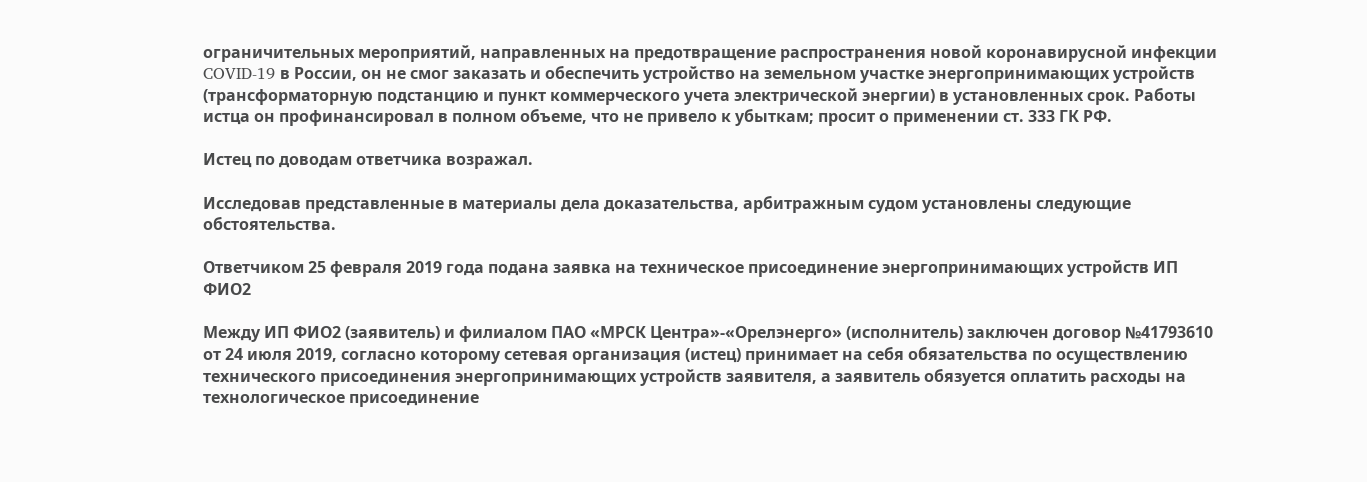ограничительных мероприятий, направленных на предотвращение распространения новой коронавирусной инфекции COVID-19 в России, он не смог заказать и обеспечить устройство на земельном участке энергопринимающих устройств (трансформаторную подстанцию и пункт коммерческого учета электрической энергии) в установленных срок. Работы истца он профинансировал в полном объеме, что не привело к убыткам; просит о применении ст. 333 ГК РФ.

Истец по доводам ответчика возражал.

Исследовав представленные в материалы дела доказательства, арбитражным судом установлены следующие обстоятельства.

Ответчиком 25 февраля 2019 года подана заявка на техническое присоединение энергопринимающих устройств ИП ФИО2

Между ИП ФИО2 (заявитель) и филиалом ПАО «МРСК Центра»-«Орелэнерго» (исполнитель) заключен договор №41793610 от 24 июля 2019, согласно которому сетевая организация (истец) принимает на себя обязательства по осуществлению технического присоединения энергопринимающих устройств заявителя, а заявитель обязуется оплатить расходы на технологическое присоединение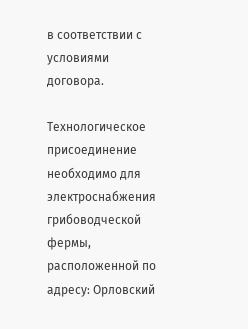в соответствии с условиями договора.

Технологическое присоединение необходимо для электроснабжения грибоводческой фермы, расположенной по адресу: Орловский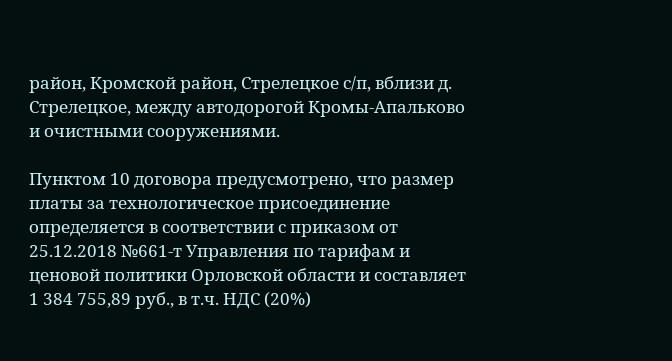район, Кромской район, Стрелецкое с/п, вблизи д. Стрелецкое, между автодорогой Кромы-Апальково и очистными сооружениями.

Пунктом 10 договора предусмотрено, что размер платы за технологическое присоединение определяется в соответствии с приказом от 25.12.2018 №661-т Управления по тарифам и ценовой политики Орловской области и составляет 1 384 755,89 руб., в т.ч. НДС (20%)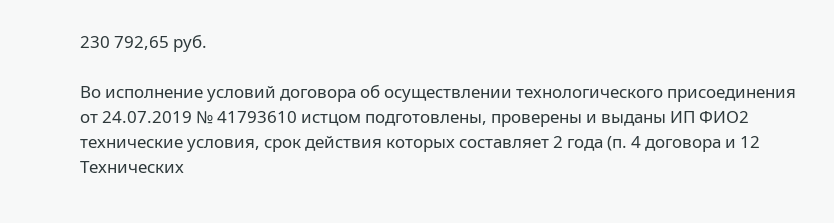230 792,65 руб.

Во исполнение условий договора об осуществлении технологического присоединения от 24.07.2019 № 41793610 истцом подготовлены, проверены и выданы ИП ФИО2 технические условия, срок действия которых составляет 2 года (п. 4 договора и 12 Технических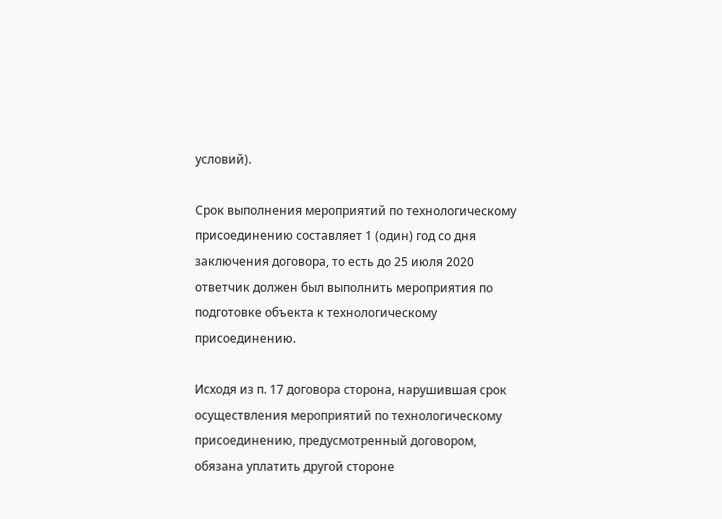условий).

Срок выполнения мероприятий по технологическому присоединению составляет 1 (один) год со дня заключения договора, то есть до 25 июля 2020 ответчик должен был выполнить мероприятия по подготовке объекта к технологическому присоединению.

Исходя из п. 17 договора сторона, нарушившая срок осуществления мероприятий по технологическому присоединению, предусмотренный договором, обязана уплатить другой стороне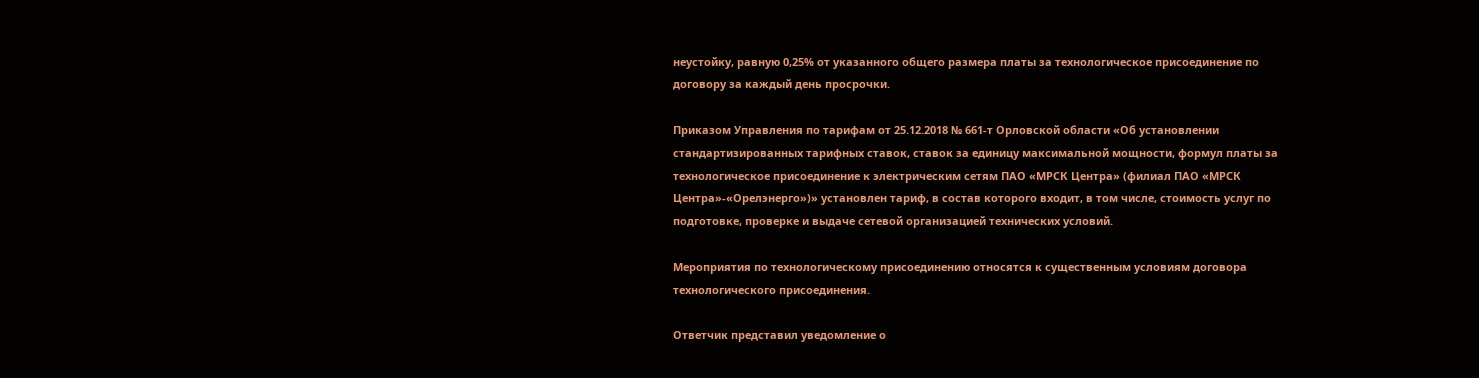неустойку, равную 0,25% от указанного общего размера платы за технологическое присоединение по договору за каждый день просрочки.

Приказом Управления по тарифам от 25.12.2018 № 661-т Орловской области «Об установлении стандартизированных тарифных ставок, ставок за единицу максимальной мощности, формул платы за технологическое присоединение к электрическим сетям ПАО «МРСК Центра» (филиал ПАО «МРСК Центра»-«Орелэнерго»)» установлен тариф, в состав которого входит, в том числе, стоимость услуг по подготовке, проверке и выдаче сетевой организацией технических условий.

Мероприятия по технологическому присоединению относятся к существенным условиям договора технологического присоединения.

Ответчик представил уведомление о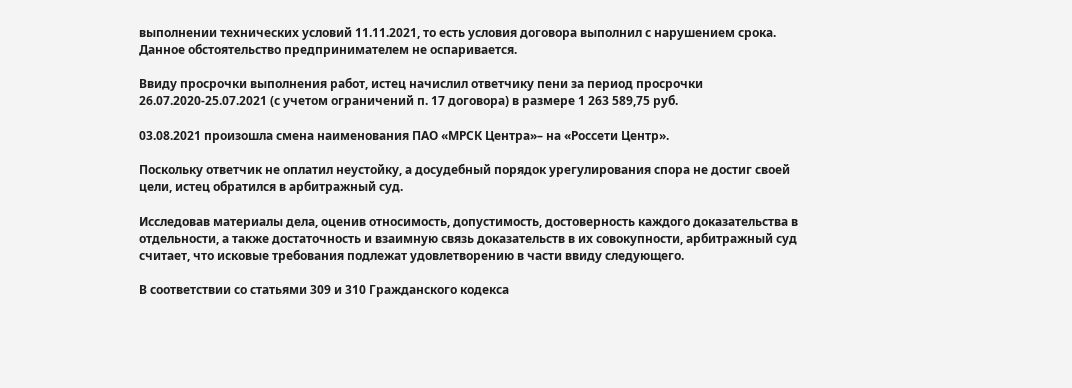выполнении технических условий 11.11.2021, то есть условия договора выполнил с нарушением срока. Данное обстоятельство предпринимателем не оспаривается.

Ввиду просрочки выполнения работ, истец начислил ответчику пени за период просрочки 26.07.2020-25.07.2021 (с учетом ограничений п. 17 договора) в размере 1 263 589,75 руб.

03.08.2021 произошла смена наименования ПАО «МРСК Центра»– на «Россети Центр».

Поскольку ответчик не оплатил неустойку, а досудебный порядок урегулирования спора не достиг своей цели, истец обратился в арбитражный суд.

Исследовав материалы дела, оценив относимость, допустимость, достоверность каждого доказательства в отдельности, а также достаточность и взаимную связь доказательств в их совокупности, арбитражный суд считает, что исковые требования подлежат удовлетворению в части ввиду следующего.

В соответствии со статьями 309 и 310 Гражданского кодекса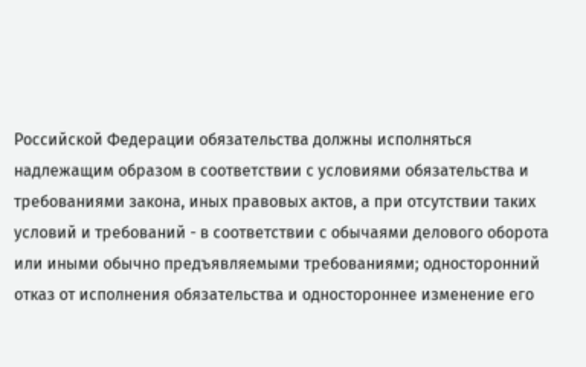Российской Федерации обязательства должны исполняться надлежащим образом в соответствии с условиями обязательства и требованиями закона, иных правовых актов, а при отсутствии таких условий и требований - в соответствии с обычаями делового оборота или иными обычно предъявляемыми требованиями; односторонний отказ от исполнения обязательства и одностороннее изменение его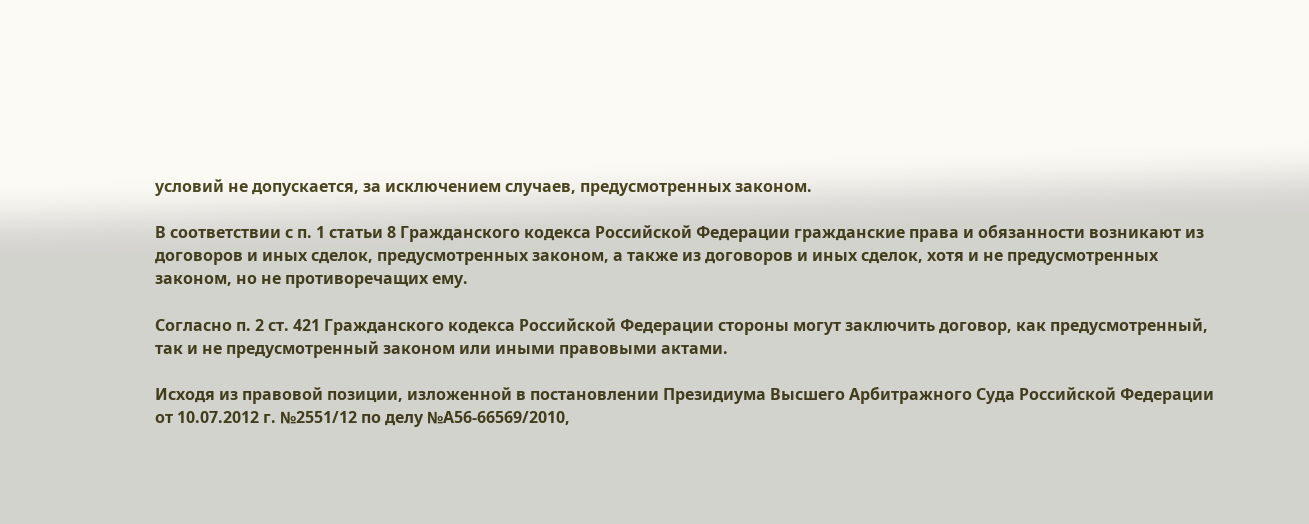условий не допускается, за исключением случаев, предусмотренных законом.

В соответствии с п. 1 статьи 8 Гражданского кодекса Российской Федерации гражданские права и обязанности возникают из договоров и иных сделок, предусмотренных законом, а также из договоров и иных сделок, хотя и не предусмотренных законом, но не противоречащих ему.

Согласно п. 2 ст. 421 Гражданского кодекса Российской Федерации стороны могут заключить договор, как предусмотренный, так и не предусмотренный законом или иными правовыми актами.

Исходя из правовой позиции, изложенной в постановлении Президиума Высшего Арбитражного Суда Российской Федерации от 10.07.2012 г. №2551/12 по делу №А56-66569/2010,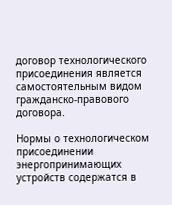договор технологического присоединения является самостоятельным видом гражданско-правового договора.

Нормы о технологическом присоединении энергопринимающих устройств содержатся в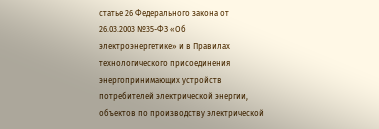статье 26 Федерального закона от 26.03.2003 №35-ФЗ «Об электроэнергетике» и в Правилах технологического присоединения энергопринимающих устройств потребителей электрической энергии, объектов по производству электрической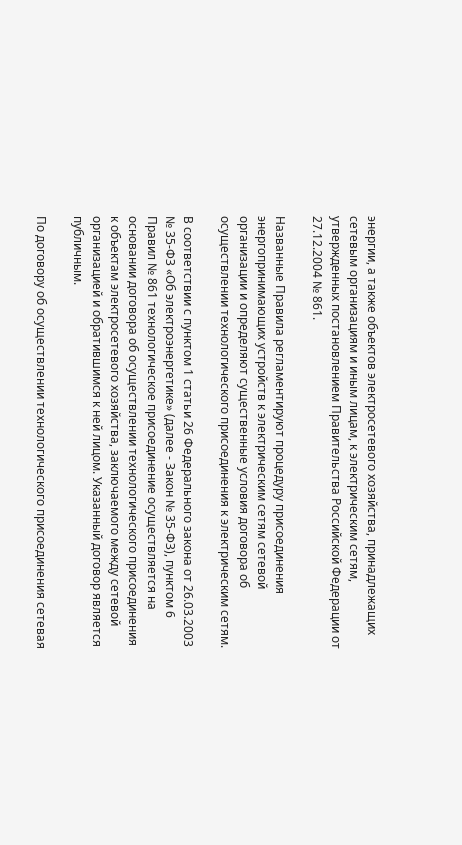энергии, а также объектов электросетевого хозяйства, принадлежащих сетевым организациям и иным лицам, к электрическим сетям, утвержденных постановлением Правительства Российской Федерации от 27.12.2004 № 861.

Названные Правила регламентируют процедуру присоединения энергопринимающих устройств к электрическим сетям сетевой организации и определяют существенные условия договора об осуществлении технологического присоединения к электрическим сетям.

В соответствии с пунктом 1 статьи 26 Федерального закона от 26.03.2003 № 35-ФЗ «Об электроэнергетике» (далее - Закон № 35-ФЗ), пунктом 6 Правил № 861 технологическое присоединение осуществляется на основании договора об осуществлении технологического присоединения к объектам электросетевого хозяйства, заключаемого между сетевой организацией и обратившимся к ней лицом. Указанный договор является публичным.

По договору об осуществлении технологического присоединения сетевая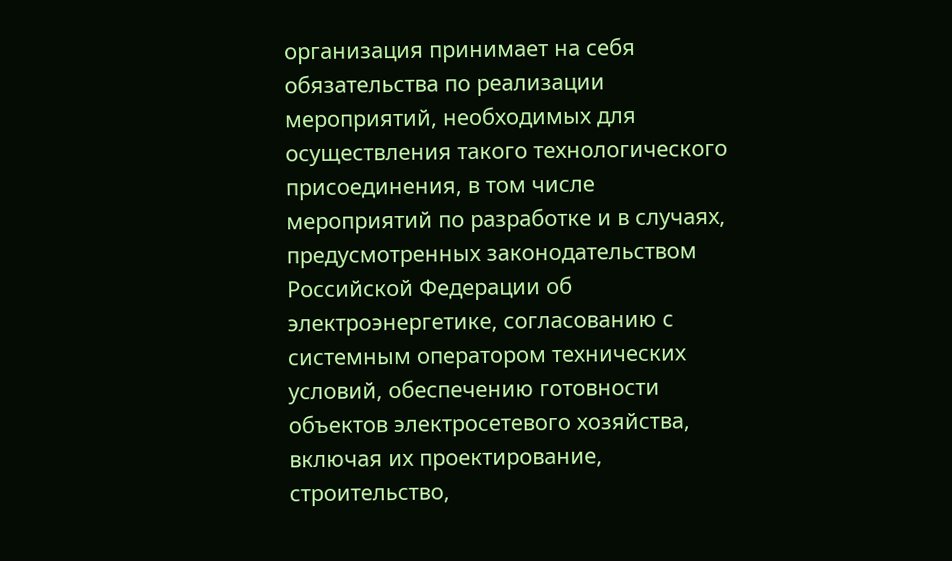организация принимает на себя обязательства по реализации мероприятий, необходимых для осуществления такого технологического присоединения, в том числе мероприятий по разработке и в случаях, предусмотренных законодательством Российской Федерации об электроэнергетике, согласованию с системным оператором технических условий, обеспечению готовности объектов электросетевого хозяйства, включая их проектирование, строительство,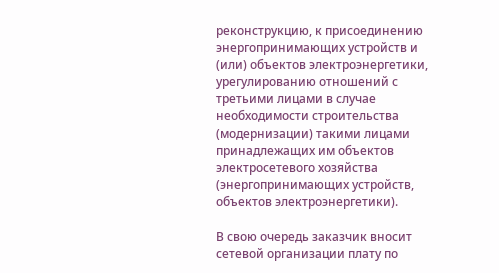реконструкцию, к присоединению энергопринимающих устройств и (или) объектов электроэнергетики, урегулированию отношений с третьими лицами в случае необходимости строительства (модернизации) такими лицами принадлежащих им объектов электросетевого хозяйства (энергопринимающих устройств, объектов электроэнергетики).

В свою очередь заказчик вносит сетевой организации плату по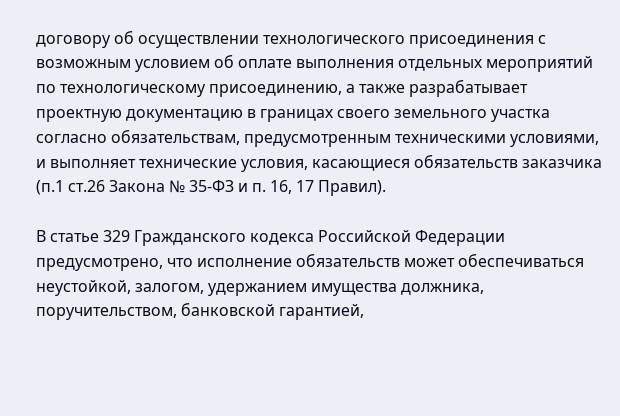договору об осуществлении технологического присоединения с возможным условием об оплате выполнения отдельных мероприятий по технологическому присоединению, а также разрабатывает проектную документацию в границах своего земельного участка согласно обязательствам, предусмотренным техническими условиями, и выполняет технические условия, касающиеся обязательств заказчика (п.1 ст.26 Закона № 35-ФЗ и п. 16, 17 Правил).

В статье 329 Гражданского кодекса Российской Федерации предусмотрено, что исполнение обязательств может обеспечиваться неустойкой, залогом, удержанием имущества должника, поручительством, банковской гарантией,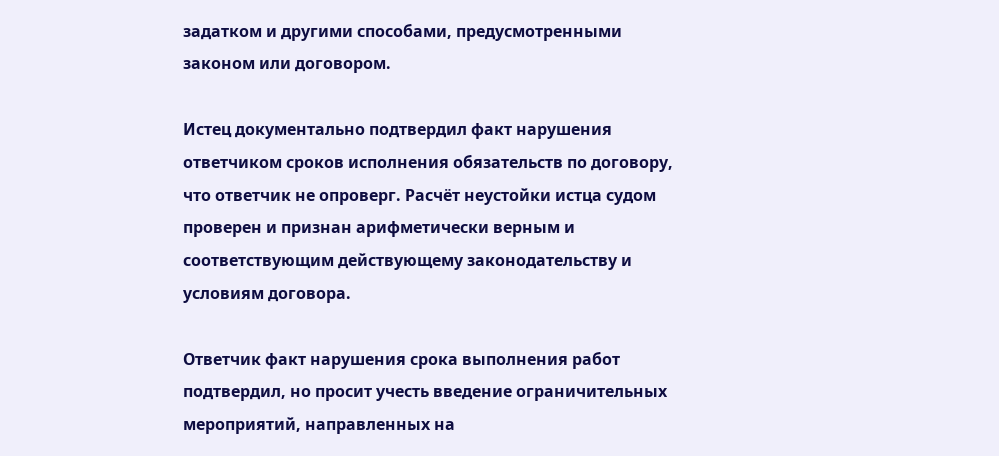задатком и другими способами, предусмотренными законом или договором.

Истец документально подтвердил факт нарушения ответчиком сроков исполнения обязательств по договору, что ответчик не опроверг. Расчёт неустойки истца судом проверен и признан арифметически верным и соответствующим действующему законодательству и условиям договора.

Ответчик факт нарушения срока выполнения работ подтвердил, но просит учесть введение ограничительных мероприятий, направленных на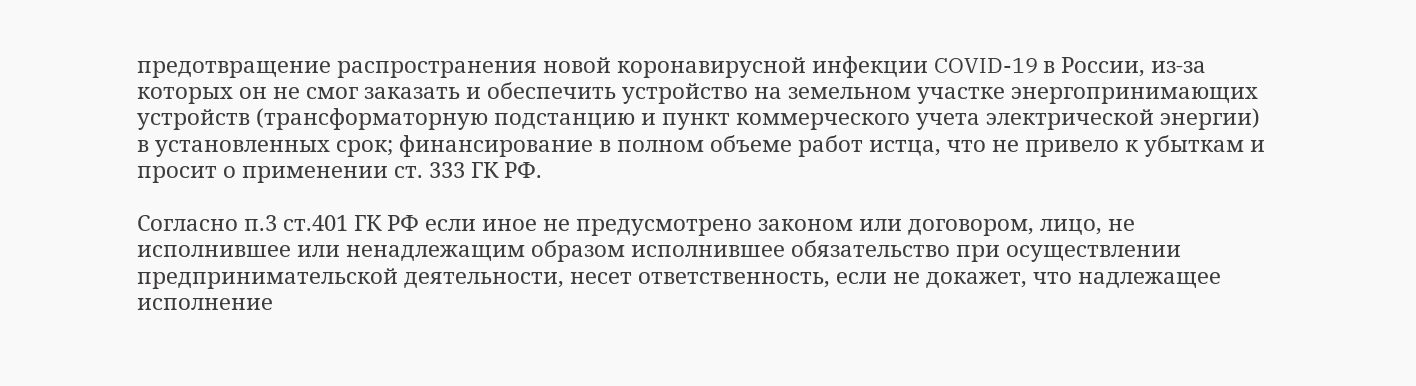предотвращение распространения новой коронавирусной инфекции COVID-19 в России, из-за которых он не смог заказать и обеспечить устройство на земельном участке энергопринимающих устройств (трансформаторную подстанцию и пункт коммерческого учета электрической энергии) в установленных срок; финансирование в полном объеме работ истца, что не привело к убыткам и просит о применении ст. 333 ГК РФ.

Согласно п.3 ст.401 ГК РФ если иное не предусмотрено законом или договором, лицо, не исполнившее или ненадлежащим образом исполнившее обязательство при осуществлении предпринимательской деятельности, несет ответственность, если не докажет, что надлежащее исполнение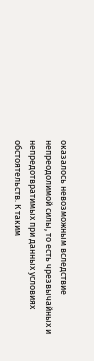оказалось невозможным вследствие непреодолимой силы, то есть чрезвычайных и непредотвратимых при данных условиях обстоятельств. К таким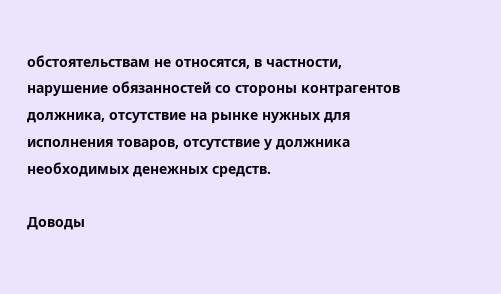обстоятельствам не относятся, в частности, нарушение обязанностей со стороны контрагентов должника, отсутствие на рынке нужных для исполнения товаров, отсутствие у должника необходимых денежных средств.

Доводы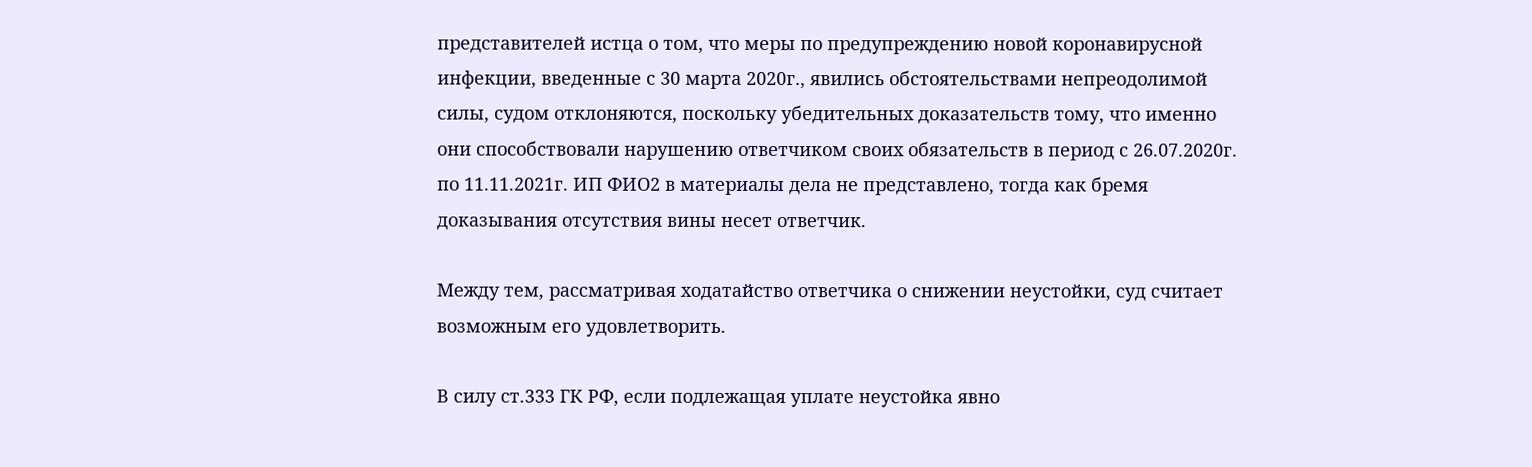представителей истца о том, что меры по предупреждению новой коронавирусной инфекции, введенные с 30 марта 2020г., явились обстоятельствами непреодолимой силы, судом отклоняются, поскольку убедительных доказательств тому, что именно они способствовали нарушению ответчиком своих обязательств в период с 26.07.2020г. по 11.11.2021г. ИП ФИО2 в материалы дела не представлено, тогда как бремя доказывания отсутствия вины несет ответчик.

Между тем, рассматривая ходатайство ответчика о снижении неустойки, суд считает возможным его удовлетворить.

В силу ст.333 ГК РФ, если подлежащая уплате неустойка явно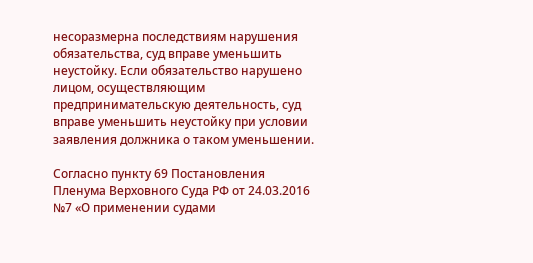несоразмерна последствиям нарушения обязательства, суд вправе уменьшить неустойку. Если обязательство нарушено лицом, осуществляющим предпринимательскую деятельность, суд вправе уменьшить неустойку при условии заявления должника о таком уменьшении.

Согласно пункту 69 Постановления Пленума Верховного Суда РФ от 24.03.2016 №7 «О применении судами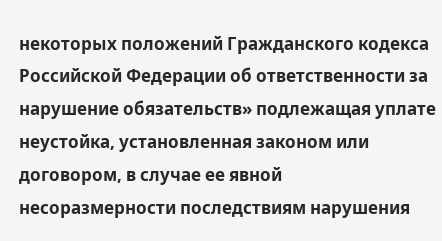некоторых положений Гражданского кодекса Российской Федерации об ответственности за нарушение обязательств» подлежащая уплате неустойка, установленная законом или договором, в случае ее явной несоразмерности последствиям нарушения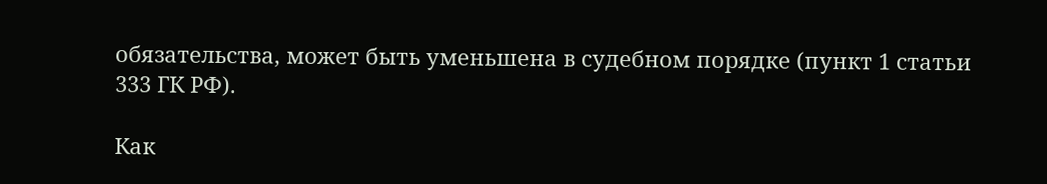обязательства, может быть уменьшена в судебном порядке (пункт 1 статьи 333 ГК РФ).

Как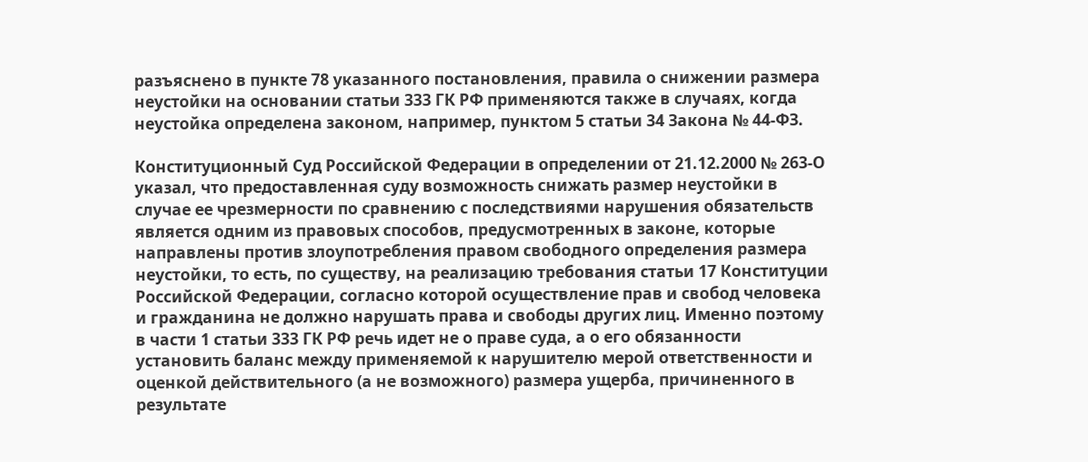разъяснено в пункте 78 указанного постановления, правила о снижении размера неустойки на основании статьи 333 ГК РФ применяются также в случаях, когда неустойка определена законом, например, пунктом 5 статьи 34 Закона № 44-ФЗ.

Конституционный Суд Российской Федерации в определении от 21.12.2000 № 263-О указал, что предоставленная суду возможность снижать размер неустойки в случае ее чрезмерности по сравнению с последствиями нарушения обязательств является одним из правовых способов, предусмотренных в законе, которые направлены против злоупотребления правом свободного определения размера неустойки, то есть, по существу, на реализацию требования статьи 17 Конституции Российской Федерации, согласно которой осуществление прав и свобод человека и гражданина не должно нарушать права и свободы других лиц. Именно поэтому в части 1 статьи 333 ГК РФ речь идет не о праве суда, а о его обязанности установить баланс между применяемой к нарушителю мерой ответственности и оценкой действительного (а не возможного) размера ущерба, причиненного в результате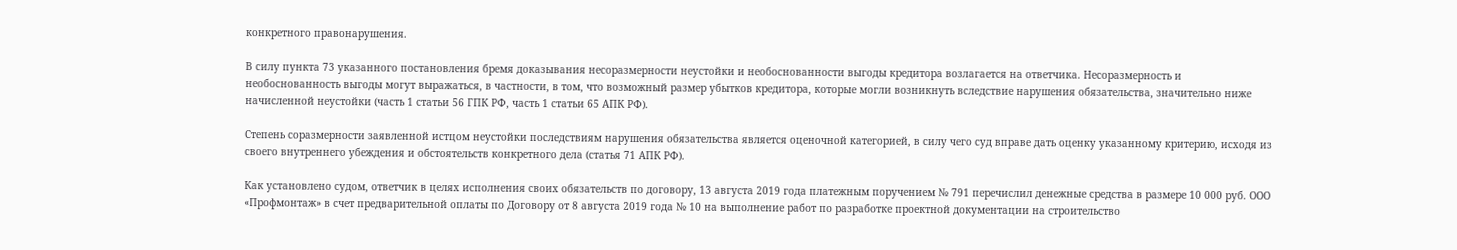конкретного правонарушения.

В силу пункта 73 указанного постановления бремя доказывания несоразмерности неустойки и необоснованности выгоды кредитора возлагается на ответчика. Несоразмерность и необоснованность выгоды могут выражаться, в частности, в том, что возможный размер убытков кредитора, которые могли возникнуть вследствие нарушения обязательства, значительно ниже начисленной неустойки (часть 1 статьи 56 ГПК РФ, часть 1 статьи 65 АПК РФ).

Степень соразмерности заявленной истцом неустойки последствиям нарушения обязательства является оценочной категорией, в силу чего суд вправе дать оценку указанному критерию, исходя из своего внутреннего убеждения и обстоятельств конкретного дела (статья 71 АПК РФ).

Как установлено судом, ответчик в целях исполнения своих обязательств по договору, 13 августа 2019 года платежным поручением № 791 перечислил денежные средства в размере 10 000 руб. ООО «Профмонтаж» в счет предварительной оплаты по Договору от 8 августа 2019 года № 10 на выполнение работ по разработке проектной документации на строительство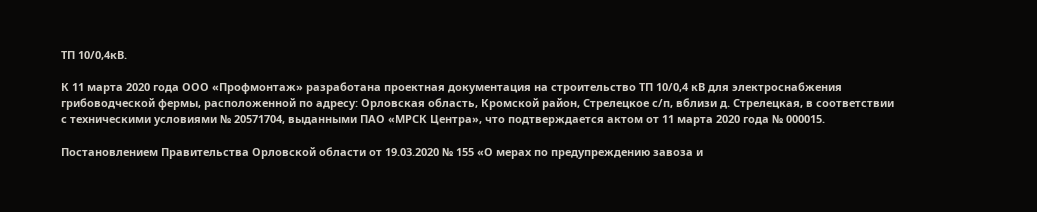ТП 10/0,4кВ.

К 11 марта 2020 года ООО «Профмонтаж» разработана проектная документация на строительство ТП 10/0,4 кВ для электроснабжения грибоводческой фермы, расположенной по адресу: Орловская область, Кромской район, Стрелецкое с/п, вблизи д. Стрелецкая, в соответствии с техническими условиями № 20571704, выданными ПАО «МРСК Центра», что подтверждается актом от 11 марта 2020 года № 000015.

Постановлением Правительства Орловской области от 19.03.2020 № 155 «О мерах по предупреждению завоза и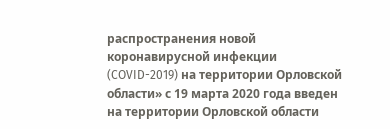распространения новой коронавирусной инфекции (COVID-2019) на территории Орловской области» с 19 марта 2020 года введен на территории Орловской области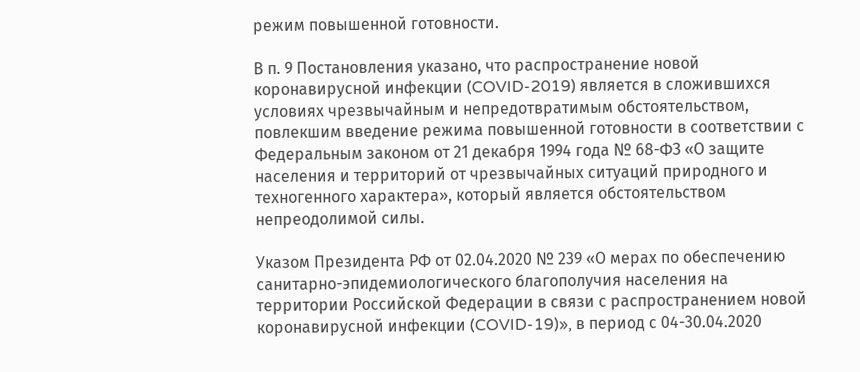режим повышенной готовности.

В п. 9 Постановления указано, что распространение новой коронавирусной инфекции (COVID-2019) является в сложившихся условиях чрезвычайным и непредотвратимым обстоятельством, повлекшим введение режима повышенной готовности в соответствии с Федеральным законом от 21 декабря 1994 года № 68-ФЗ «О защите населения и территорий от чрезвычайных ситуаций природного и техногенного характера», который является обстоятельством непреодолимой силы.

Указом Президента РФ от 02.04.2020 № 239 «О мерах по обеспечению санитарно-эпидемиологического благополучия населения на территории Российской Федерации в связи с распространением новой коронавирусной инфекции (COVID-19)», в период с 04-30.04.2020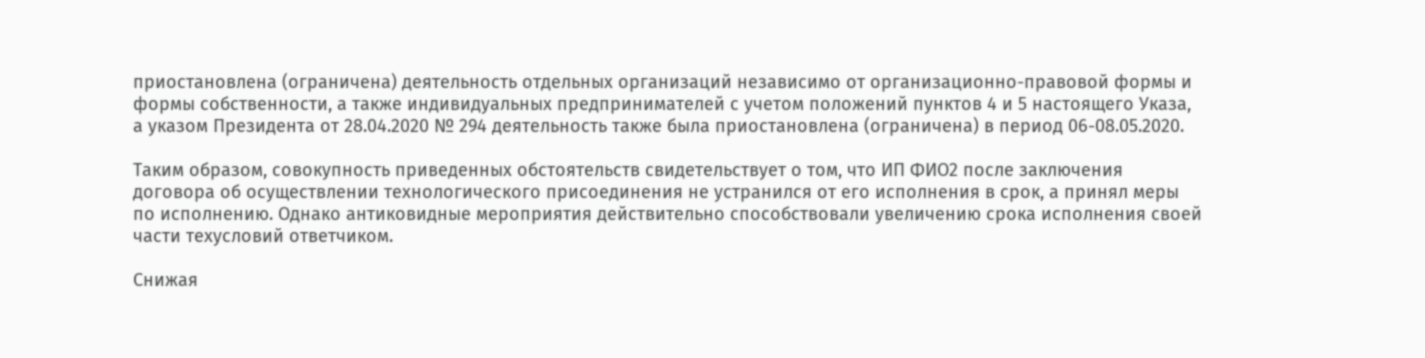приостановлена (ограничена) деятельность отдельных организаций независимо от организационно-правовой формы и формы собственности, а также индивидуальных предпринимателей с учетом положений пунктов 4 и 5 настоящего Указа, а указом Президента от 28.04.2020 № 294 деятельность также была приостановлена (ограничена) в период 06-08.05.2020.

Таким образом, совокупность приведенных обстоятельств свидетельствует о том, что ИП ФИО2 после заключения договора об осуществлении технологического присоединения не устранился от его исполнения в срок, а принял меры по исполнению. Однако антиковидные мероприятия действительно способствовали увеличению срока исполнения своей части техусловий ответчиком.

Снижая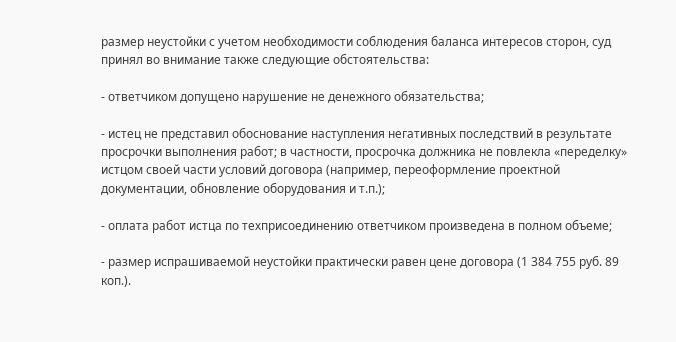размер неустойки с учетом необходимости соблюдения баланса интересов сторон, суд принял во внимание также следующие обстоятельства:

- ответчиком допущено нарушение не денежного обязательства;

- истец не представил обоснование наступления негативных последствий в результате просрочки выполнения работ; в частности, просрочка должника не повлекла «переделку» истцом своей части условий договора (например, переоформление проектной документации, обновление оборудования и т.п.);

- оплата работ истца по техприсоединению ответчиком произведена в полном объеме;

- размер испрашиваемой неустойки практически равен цене договора (1 384 755 руб. 89 коп.).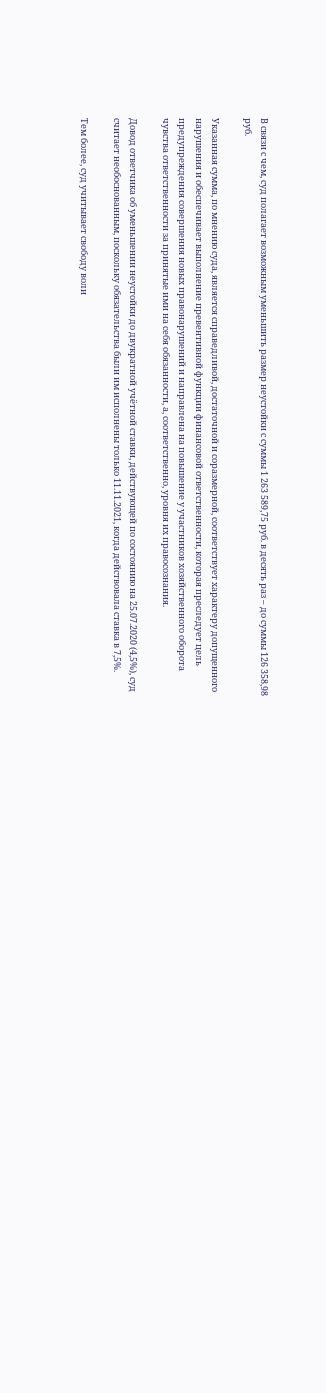В связи с чем, суд полагает возможным уменьшить размер неустойки с суммы 1 263 589,75 руб. в десять раз – до суммы 126 358,98 руб.

Указанная сумма, по мнению суда, является справедливой, достаточной и соразмерной, соответствует характеру допущенного нарушения и обеспечивает выполнение превентивной функции финансовой ответственности, которая преследует цель предупреждения совершения новых правонарушений и направлена на повышение у участников хозяйственного оборота чувства ответственности за принятые ими на себя обязанности, а, соответственно, уровня их правосознания.

Довод ответчика об уменьшении неустойки до двукратной учётной ставки, действующей по состоянию на 25.07.2020 (4,5%), суд считает необоснованным, поскольку обязательства были им исполнены только 11.11.2021, когда действовала ставка в 7,5%.

Тем более, суд учитывает свободу воли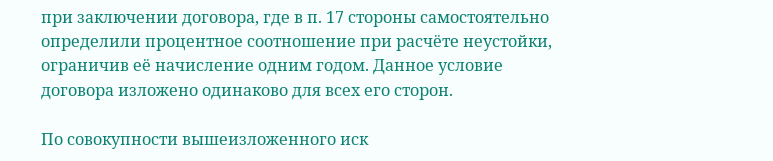при заключении договора, где в п. 17 стороны самостоятельно определили процентное соотношение при расчёте неустойки, ограничив её начисление одним годом. Данное условие договора изложено одинаково для всех его сторон.

По совокупности вышеизложенного иск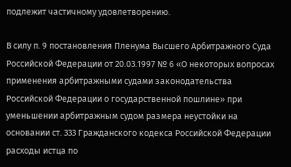подлежит частичному удовлетворению.

В силу п. 9 постановления Пленума Высшего Арбитражного Суда Российской Федерации от 20.03.1997 № 6 «О некоторых вопросах применения арбитражными судами законодательства Российской Федерации о государственной пошлине» при уменьшении арбитражным судом размера неустойки на основании ст. 333 Гражданского кодекса Российской Федерации расходы истца по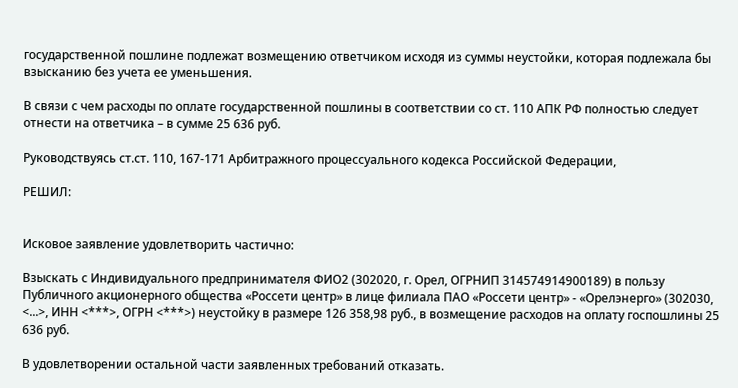государственной пошлине подлежат возмещению ответчиком исходя из суммы неустойки, которая подлежала бы взысканию без учета ее уменьшения.

В связи с чем расходы по оплате государственной пошлины в соответствии со ст. 110 АПК РФ полностью следует отнести на ответчика – в сумме 25 636 руб.

Руководствуясь ст.ст. 110, 167-171 Арбитражного процессуального кодекса Российской Федерации,

РЕШИЛ:


Исковое заявление удовлетворить частично:

Взыскать с Индивидуального предпринимателя ФИО2 (302020, г. Орел, ОГРНИП 314574914900189) в пользу Публичного акционерного общества «Россети центр» в лице филиала ПАО «Россети центр» - «Орелэнерго» (302030, <...>, ИНН <***>, ОГРН <***>) неустойку в размере 126 358,98 руб., в возмещение расходов на оплату госпошлины 25 636 руб.

В удовлетворении остальной части заявленных требований отказать.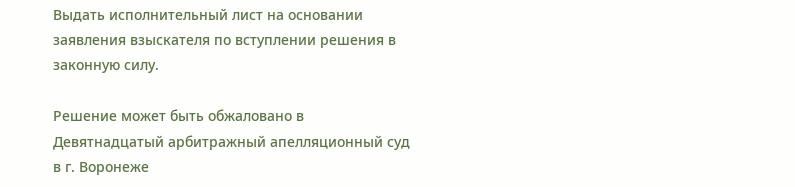Выдать исполнительный лист на основании заявления взыскателя по вступлении решения в законную силу.

Решение может быть обжаловано в Девятнадцатый арбитражный апелляционный суд в г. Воронеже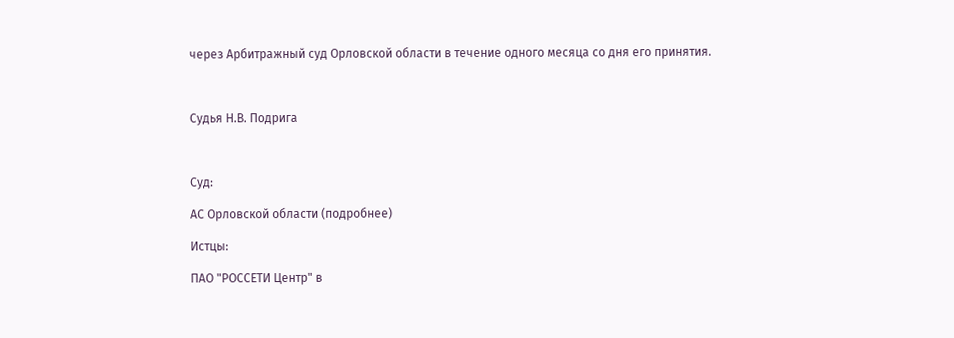через Арбитражный суд Орловской области в течение одного месяца со дня его принятия.



Судья Н.В. Подрига



Суд:

АС Орловской области (подробнее)

Истцы:

ПАО "РОССЕТИ Центр" в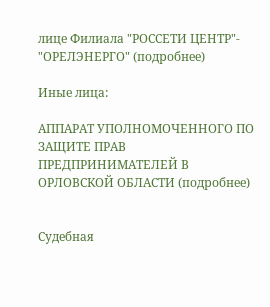лице Филиала "РОССЕТИ ЦЕНТР"- "ОРЕЛЭНЕРГО" (подробнее)

Иные лица:

АППАРАТ УПОЛНОМОЧЕННОГО ПО ЗАЩИТЕ ПРАВ ПРЕДПРИНИМАТЕЛЕЙ В ОРЛОВСКОЙ ОБЛАСТИ (подробнее)


Судебная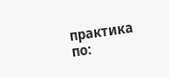практика по: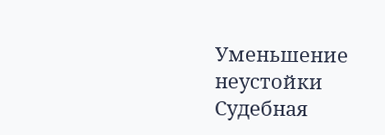Уменьшение неустойки
Судебная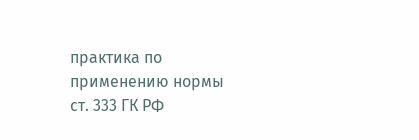практика по применению нормы ст. 333 ГК РФ